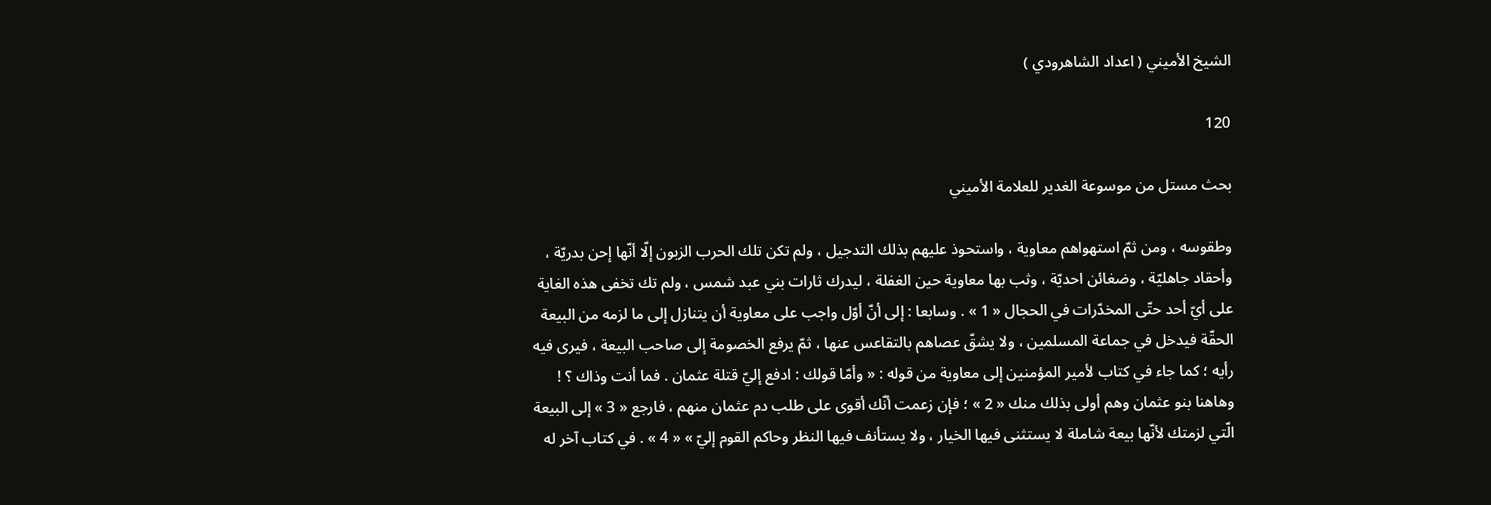الشيخ الأميني ( اعداد الشاهرودي )

120

بحث مستل من موسوعة الغدير للعلامة الأميني

وطقوسه ، ومن ثمّ استهواهم معاوية ، واستحوذ عليهم بذلك التدجيل ، ولم تكن تلك الحرب الزبون إلّا أنّها إحن بدريّة ، وأحقاد جاهليّة ، وضغائن احديّة ، وثب بها معاوية حين الغفلة ، ليدرك ثارات بني عبد شمس ، ولم تك تخفى هذه الغاية على أيّ أحد حتّى المخدّرات في الحجال « 1 » . وسابعا : إلى أنّ أوّل واجب على معاوية أن يتنازل إلى ما لزمه من البيعة الحقّة فيدخل في جماعة المسلمين ، ولا يشقّ عصاهم بالتقاعس عنها ، ثمّ يرفع الخصومة إلى صاحب البيعة ، فيرى فيه رأيه ؛ كما جاء في كتاب لأمير المؤمنين إلى معاوية من قوله : « وأمّا قولك : ادفع إليّ قتلة عثمان . فما أنت وذاك ؟ ! وهاهنا بنو عثمان وهم أولى بذلك منك « 2 » ؛ فإن زعمت أنّك أقوى على طلب دم عثمان منهم ، فارجع « 3 » إلى البيعة الّتي لزمتك لأنّها بيعة شاملة لا يستثنى فيها الخيار ، ولا يستأنف فيها النظر وحاكم القوم إليّ » « 4 » . في كتاب آخر له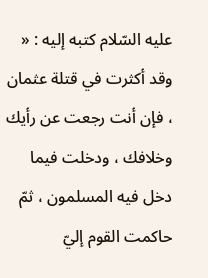عليه السّلام كتبه إليه : « وقد أكثرت في قتلة عثمان ، فإن أنت رجعت عن رأيك وخلافك ، ودخلت فيما دخل فيه المسلمون ، ثمّ حاكمت القوم إليّ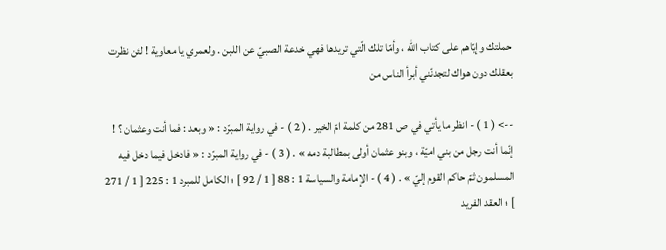حملتك وإيّاهم على كتاب اللّه ، وأمّا تلك الّتي تريدها فهي خدعة الصبيّ عن اللبن . ولعمري يا معاوية ! لئن نظرت بعقلك دون هواك لتجدنّني أبرأ الناس من

--> ( 1 ) - انظر ما يأتي في ص 281 من كلمة امّ الخير . ( 2 ) - في رواية المبرّد : « وبعد : فما أنت وعثمان ؟ ! إنّما أنت رجل من بني اميّة ، وبنو عثمان أولى بمطالبة دمه » . ( 3 ) - في رواية المبرّد : « فادخل فيما دخل فيه المسلمون ثمّ حاكم القوم إليّ » . ( 4 ) - الإمامة والسياسة 1 : 88 [ 1 / 92 ] ؛ الكامل للمبرد 1 : 225 [ 1 / 271 ] ؛ العقد الفريد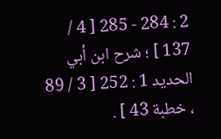2 : 284 - 285 [ 4 / 137 ] ؛ شرح ابن أبي الحديد 1 : 252 [ 3 / 89 ، خطبة 43 ] .